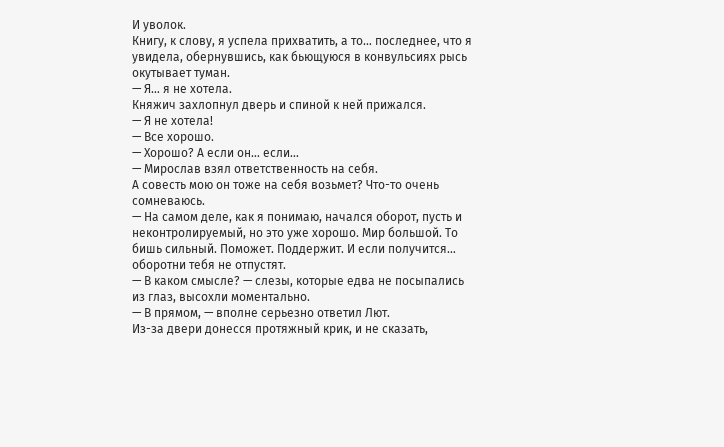И уволок.
Книгу, к слову, я успела прихватить, а то… последнее, что я увидела, обернувшись, как бьющуюся в конвульсиях рысь окутывает туман.
— Я… я не хотела.
Княжич захлопнул дверь и спиной к ней прижался.
— Я не хотела!
— Все хорошо.
— Хорошо? А если он… если…
— Мирослав взял ответственность на себя.
А совесть мою он тоже на себя возьмет? Что-то очень сомневаюсь.
— На самом деле, как я понимаю, начался оборот, пусть и неконтролируемый, но это уже хорошо. Мир большой. То бишь сильный. Поможет. Поддержит. И если получится… оборотни тебя не отпустят.
— В каком смысле? — слезы, которые едва не посыпались из глаз, высохли моментально.
— В прямом, — вполне серьезно ответил Лют.
Из-за двери донесся протяжный крик, и не сказать,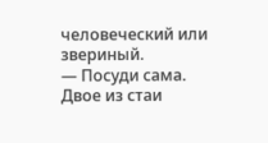человеческий или звериный.
— Посуди сама. Двое из стаи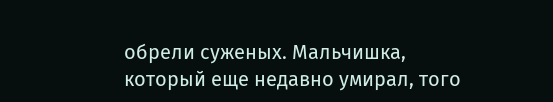обрели суженых. Мальчишка, который еще недавно умирал, того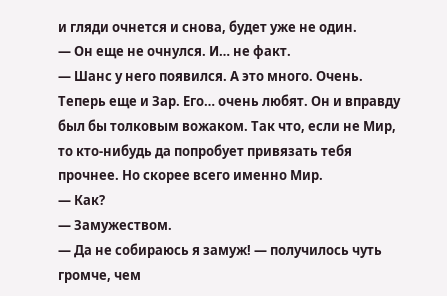и гляди очнется и снова, будет уже не один.
— Он еще не очнулся. И… не факт.
— Шанс у него появился. А это много. Очень. Теперь еще и Зар. Его… очень любят. Он и вправду был бы толковым вожаком. Так что, если не Мир, то кто-нибудь да попробует привязать тебя прочнее. Но скорее всего именно Мир.
— Как?
— Замужеством.
— Да не собираюсь я замуж! — получилось чуть громче, чем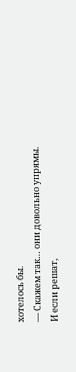хотелось бы.
— Скажем так… они довольно упрямы. И если решат,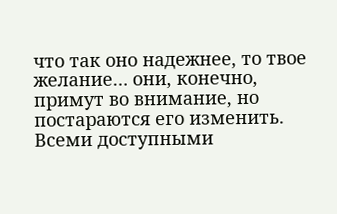что так оно надежнее, то твое желание… они, конечно, примут во внимание, но постараются его изменить. Всеми доступными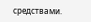средствами.